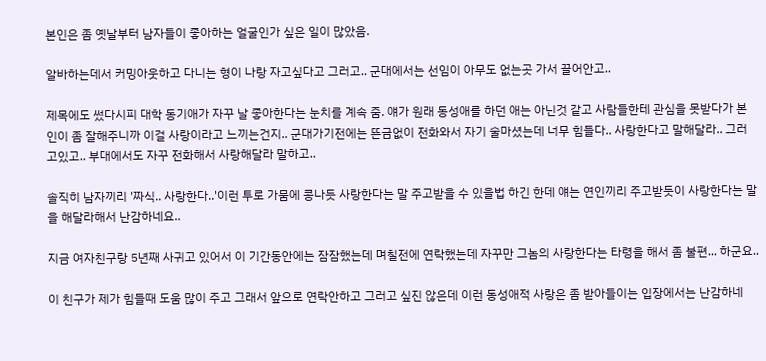본인은 좀 옛날부터 남자들이 좋아하는 얼굴인가 싶은 일이 많았음.

알바하는데서 커밍아웃하고 다니는 형이 나랑 자고싶다고 그러고.. 군대에서는 선임이 아무도 없는곳 가서 끌어안고..

제목에도 썼다시피 대학 동기애가 자꾸 날 좋아한다는 눈치를 계속 줌. 얘가 원래 동성애를 하던 애는 아닌것 같고 사람들한테 관심을 못받다가 본인이 좀 잘해주니까 이걸 사랑이라고 느끼는건지.. 군대가기전에는 뜬금없이 전화와서 자기 술마셨는데 너무 힘들다.. 사랑한다고 말해달라.. 그러고있고.. 부대에서도 자꾸 전화해서 사랑해달라 말하고..

솔직히 남자끼리 '짜식.. 사랑한다..'이런 투로 가뭄에 콩나듯 사랑한다는 말 주고받을 수 있을법 하긴 한데 얘는 연인끼리 주고받듯이 사랑한다는 말을 해달라해서 난감하네요..

지금 여자친구랑 5년째 사귀고 있어서 이 기간동안에는 잠잠했는데 며칠전에 연락했는데 자꾸만 그놈의 사랑한다는 타령을 해서 좀 불편... 하군요..

이 친구가 제가 힘들때 도움 많이 주고 그래서 앞으로 연락안하고 그러고 싶진 않은데 이런 동성애적 사랑은 좀 받아들이는 입장에서는 난감하네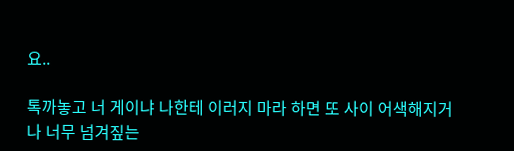요..

톡까놓고 너 게이냐 나한테 이러지 마라 하면 또 사이 어색해지거나 너무 넘겨짚는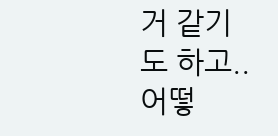거 같기도 하고.. 어떻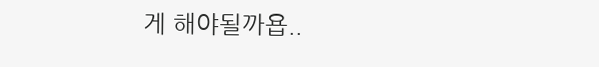게 해야될까욥..